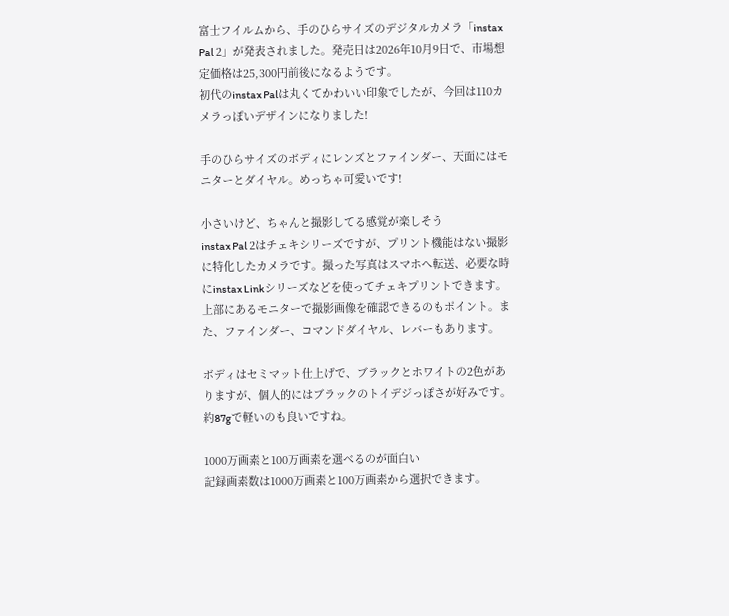富士フイルムから、手のひらサイズのデジタルカメラ「instax Pal 2」が発表されました。発売日は2026年10月9日で、市場想定価格は25,300円前後になるようです。
初代のinstax Palは丸くてかわいい印象でしたが、今回は110カメラっぽいデザインになりました!

手のひらサイズのボディにレンズとファインダー、天面にはモニターとダイヤル。めっちゃ可愛いです!

小さいけど、ちゃんと撮影してる感覚が楽しそう
instax Pal 2はチェキシリーズですが、プリント機能はない撮影に特化したカメラです。撮った写真はスマホへ転送、必要な時にinstax Linkシリーズなどを使ってチェキプリントできます。
上部にあるモニターで撮影画像を確認できるのもポイント。また、ファインダー、コマンドダイヤル、レバーもあります。

ボディはセミマット仕上げで、ブラックとホワイトの2色がありますが、個人的にはブラックのトイデジっぽさが好みです。約87gで軽いのも良いですね。

1000万画素と100万画素を選べるのが面白い
記録画素数は1000万画素と100万画素から選択できます。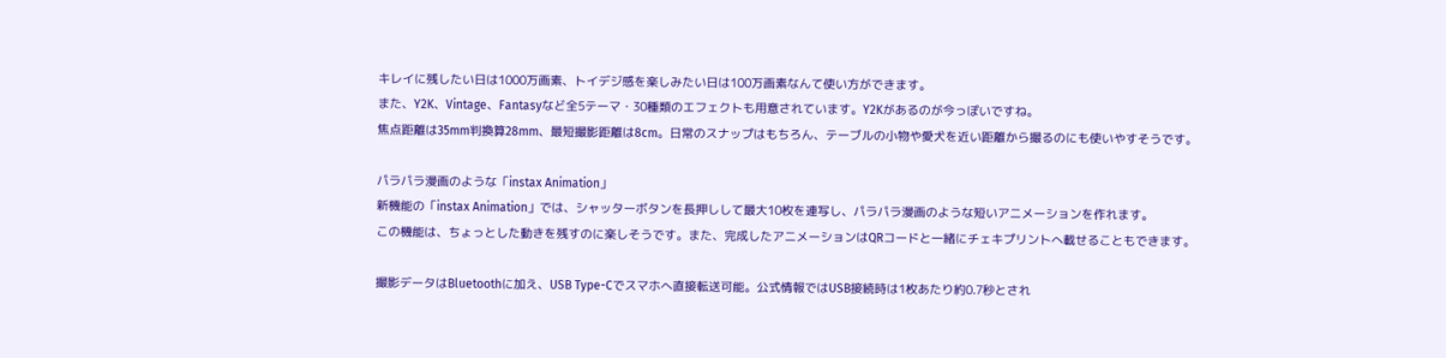キレイに残したい日は1000万画素、トイデジ感を楽しみたい日は100万画素なんて使い方ができます。
また、Y2K、Vintage、Fantasyなど全5テーマ・30種類のエフェクトも用意されています。Y2Kがあるのが今っぽいですね。
焦点距離は35mm判換算28mm、最短撮影距離は8cm。日常のスナップはもちろん、テーブルの小物や愛犬を近い距離から撮るのにも使いやすそうです。

パラパラ漫画のような「instax Animation」
新機能の「instax Animation」では、シャッターボタンを長押しして最大10枚を連写し、パラパラ漫画のような短いアニメーションを作れます。
この機能は、ちょっとした動きを残すのに楽しそうです。また、完成したアニメーションはQRコードと一緒にチェキプリントへ載せることもできます。

撮影データはBluetoothに加え、USB Type-Cでスマホへ直接転送可能。公式情報ではUSB接続時は1枚あたり約0.7秒とされ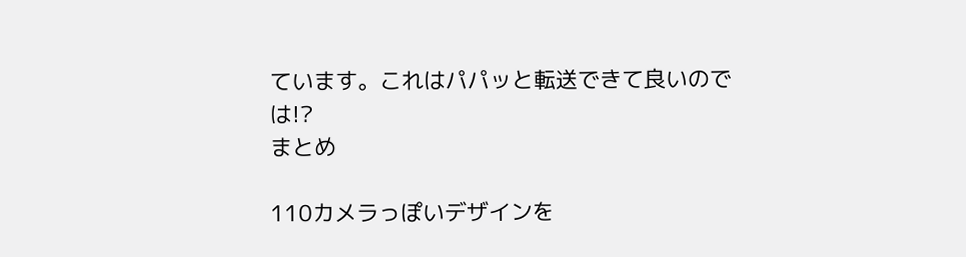ています。これはパパッと転送できて良いのでは!?
まとめ

110カメラっぽいデザインを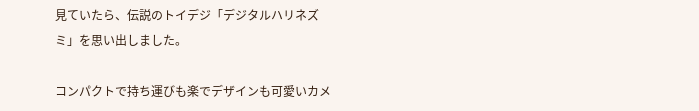見ていたら、伝説のトイデジ「デジタルハリネズミ」を思い出しました。

コンパクトで持ち運びも楽でデザインも可愛いカメ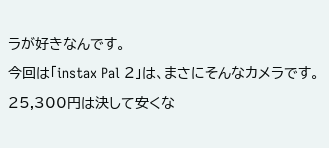ラが好きなんです。
今回は「instax Pal 2」は、まさにそんなカメラです。
25,300円は決して安くな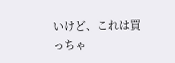いけど、これは買っちゃ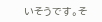いそうです。そ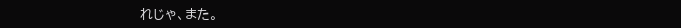れじゃ、また。